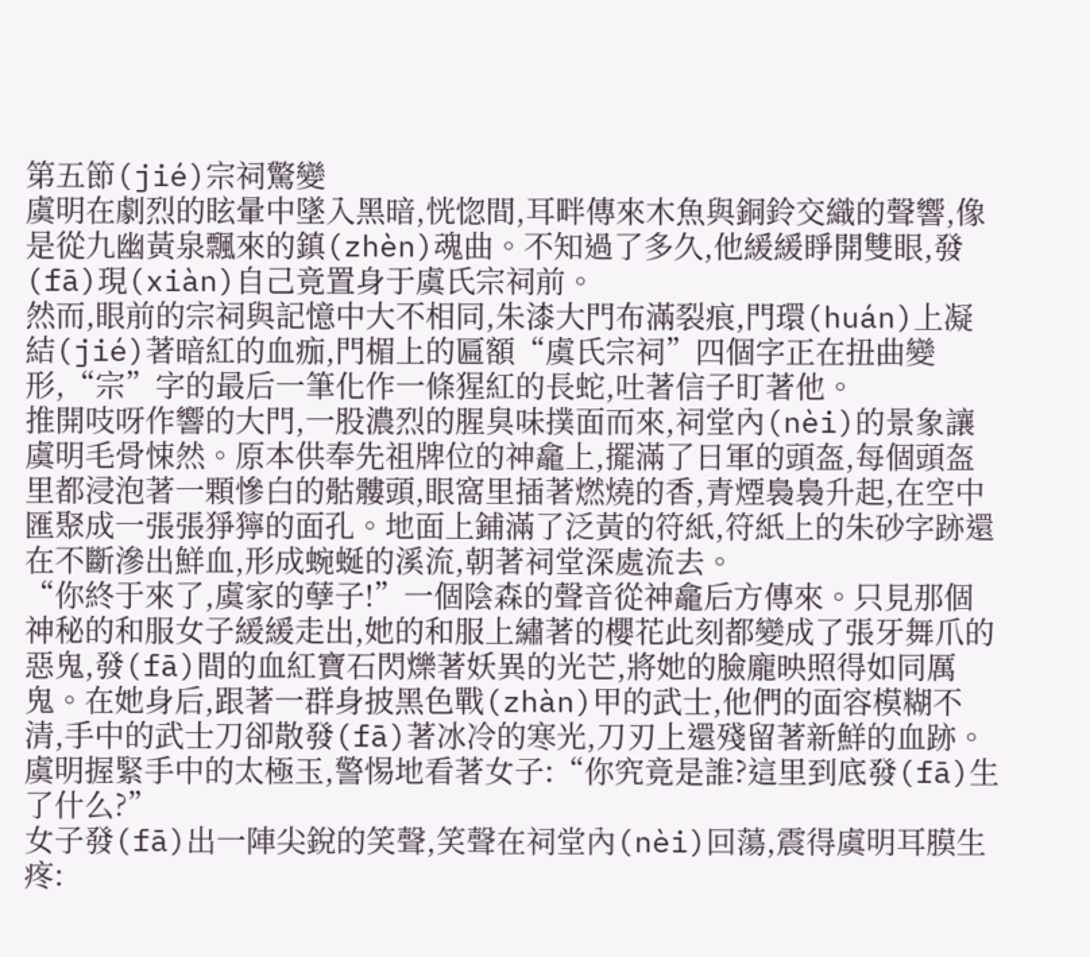第五節(jié)宗祠驚變
虞明在劇烈的眩暈中墜入黑暗,恍惚間,耳畔傳來木魚與銅鈴交織的聲響,像是從九幽黃泉飄來的鎮(zhèn)魂曲。不知過了多久,他緩緩睜開雙眼,發(fā)現(xiàn)自己竟置身于虞氏宗祠前。
然而,眼前的宗祠與記憶中大不相同,朱漆大門布滿裂痕,門環(huán)上凝結(jié)著暗紅的血痂,門楣上的匾額“虞氏宗祠”四個字正在扭曲變形,“宗”字的最后一筆化作一條猩紅的長蛇,吐著信子盯著他。
推開吱呀作響的大門,一股濃烈的腥臭味撲面而來,祠堂內(nèi)的景象讓虞明毛骨悚然。原本供奉先祖牌位的神龕上,擺滿了日軍的頭盔,每個頭盔里都浸泡著一顆慘白的骷髏頭,眼窩里插著燃燒的香,青煙裊裊升起,在空中匯聚成一張張猙獰的面孔。地面上鋪滿了泛黃的符紙,符紙上的朱砂字跡還在不斷滲出鮮血,形成蜿蜒的溪流,朝著祠堂深處流去。
“你終于來了,虞家的孽子!”一個陰森的聲音從神龕后方傳來。只見那個神秘的和服女子緩緩走出,她的和服上繡著的櫻花此刻都變成了張牙舞爪的惡鬼,發(fā)間的血紅寶石閃爍著妖異的光芒,將她的臉龐映照得如同厲鬼。在她身后,跟著一群身披黑色戰(zhàn)甲的武士,他們的面容模糊不清,手中的武士刀卻散發(fā)著冰冷的寒光,刀刃上還殘留著新鮮的血跡。
虞明握緊手中的太極玉,警惕地看著女子:“你究竟是誰?這里到底發(fā)生了什么?”
女子發(fā)出一陣尖銳的笑聲,笑聲在祠堂內(nèi)回蕩,震得虞明耳膜生疼: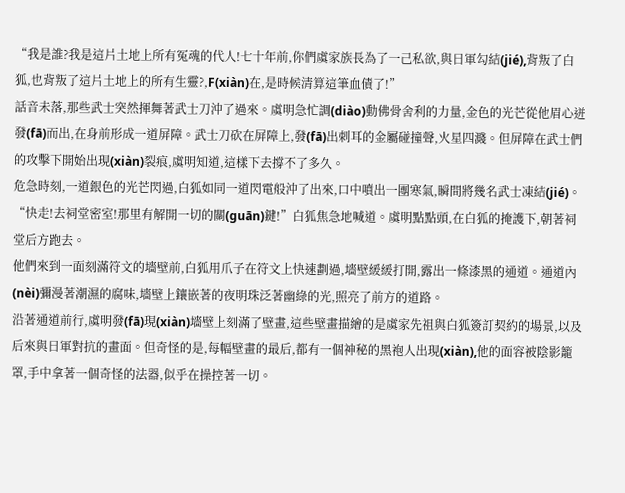“我是誰?我是這片土地上所有冤魂的代人!七十年前,你們虞家族長為了一己私欲,與日軍勾結(jié),背叛了白狐,也背叛了這片土地上的所有生靈?,F(xiàn)在,是時候清算這筆血債了!”
話音未落,那些武士突然揮舞著武士刀沖了過來。虞明急忙調(diào)動佛骨舍利的力量,金色的光芒從他眉心迸發(fā)而出,在身前形成一道屏障。武士刀砍在屏障上,發(fā)出刺耳的金屬碰撞聲,火星四濺。但屏障在武士們的攻擊下開始出現(xiàn)裂痕,虞明知道,這樣下去撐不了多久。
危急時刻,一道銀色的光芒閃過,白狐如同一道閃電般沖了出來,口中噴出一團寒氣,瞬間將幾名武士凍結(jié)。
“快走!去祠堂密室!那里有解開一切的關(guān)鍵!”白狐焦急地喊道。虞明點點頭,在白狐的掩護下,朝著祠堂后方跑去。
他們來到一面刻滿符文的墻壁前,白狐用爪子在符文上快速劃過,墻壁緩緩打開,露出一條漆黑的通道。通道內(nèi)彌漫著潮濕的腐味,墻壁上鑲嵌著的夜明珠泛著幽綠的光,照亮了前方的道路。
沿著通道前行,虞明發(fā)現(xiàn)墻壁上刻滿了壁畫,這些壁畫描繪的是虞家先祖與白狐簽訂契約的場景,以及后來與日軍對抗的畫面。但奇怪的是,每幅壁畫的最后,都有一個神秘的黑袍人出現(xiàn),他的面容被陰影籠罩,手中拿著一個奇怪的法器,似乎在操控著一切。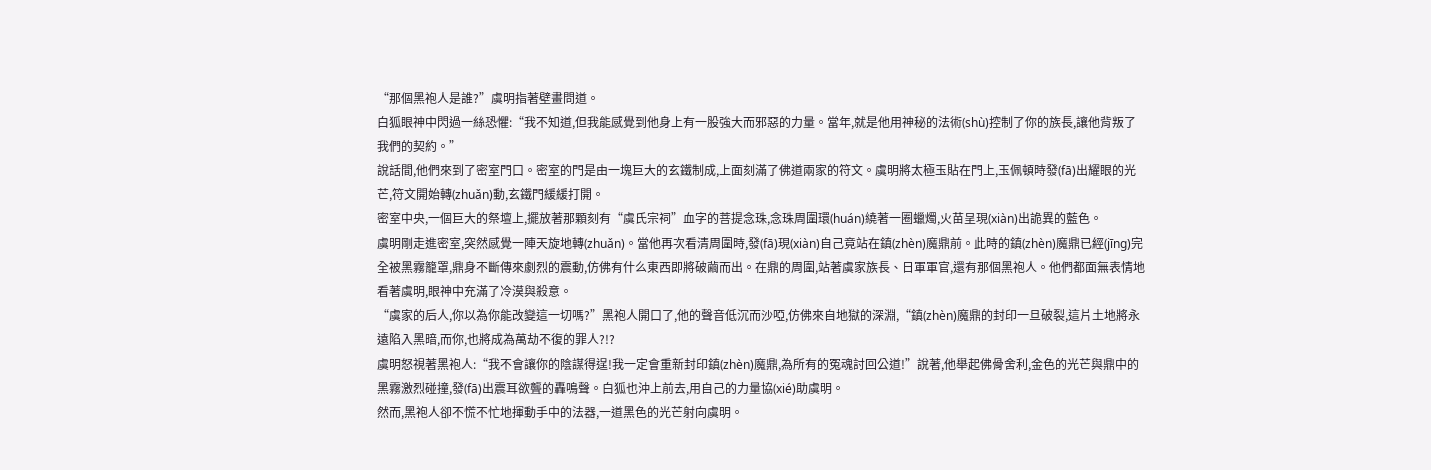“那個黑袍人是誰?”虞明指著壁畫問道。
白狐眼神中閃過一絲恐懼:“我不知道,但我能感覺到他身上有一股強大而邪惡的力量。當年,就是他用神秘的法術(shù)控制了你的族長,讓他背叛了我們的契約。”
說話間,他們來到了密室門口。密室的門是由一塊巨大的玄鐵制成,上面刻滿了佛道兩家的符文。虞明將太極玉貼在門上,玉佩頓時發(fā)出耀眼的光芒,符文開始轉(zhuǎn)動,玄鐵門緩緩打開。
密室中央,一個巨大的祭壇上,擺放著那顆刻有“虞氏宗祠”血字的菩提念珠,念珠周圍環(huán)繞著一圈蠟燭,火苗呈現(xiàn)出詭異的藍色。
虞明剛走進密室,突然感覺一陣天旋地轉(zhuǎn)。當他再次看清周圍時,發(fā)現(xiàn)自己竟站在鎮(zhèn)魔鼎前。此時的鎮(zhèn)魔鼎已經(jīng)完全被黑霧籠罩,鼎身不斷傳來劇烈的震動,仿佛有什么東西即將破繭而出。在鼎的周圍,站著虞家族長、日軍軍官,還有那個黑袍人。他們都面無表情地看著虞明,眼神中充滿了冷漠與殺意。
“虞家的后人,你以為你能改變這一切嗎?”黑袍人開口了,他的聲音低沉而沙啞,仿佛來自地獄的深淵,“鎮(zhèn)魔鼎的封印一旦破裂,這片土地將永遠陷入黑暗,而你,也將成為萬劫不復的罪人?!?
虞明怒視著黑袍人:“我不會讓你的陰謀得逞!我一定會重新封印鎮(zhèn)魔鼎,為所有的冤魂討回公道!”說著,他舉起佛骨舍利,金色的光芒與鼎中的黑霧激烈碰撞,發(fā)出震耳欲聾的轟鳴聲。白狐也沖上前去,用自己的力量協(xié)助虞明。
然而,黑袍人卻不慌不忙地揮動手中的法器,一道黑色的光芒射向虞明。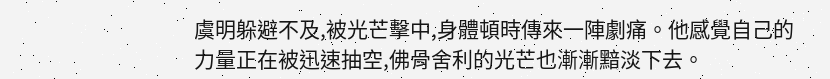虞明躲避不及,被光芒擊中,身體頓時傳來一陣劇痛。他感覺自己的力量正在被迅速抽空,佛骨舍利的光芒也漸漸黯淡下去。